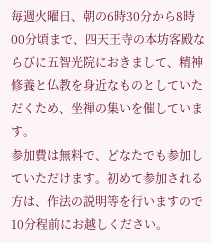毎週火曜日、朝の6時30分から8時00分頃まで、四天王寺の本坊客殿ならびに五智光院におきまして、精神修養と仏教を身近なものとしていただくため、坐禅の集いを催しています。
参加費は無料で、どなたでも参加していただけます。初めて参加される方は、作法の説明等を行いますので10分程前にお越しください。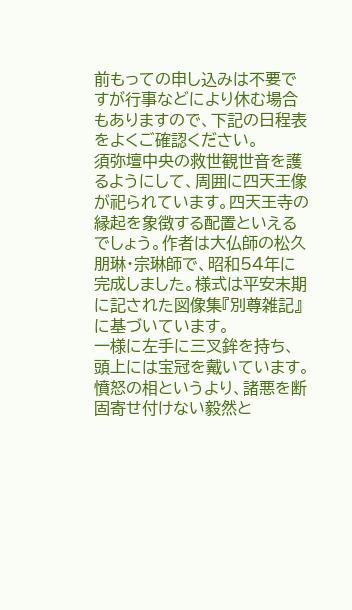前もっての申し込みは不要ですが行事などにより休む場合もありますので、下記の日程表をよくご確認ください。
須弥壇中央の救世観世音を護るようにして、周囲に四天王像が祀られています。四天王寺の縁起を象徴する配置といえるでしょう。作者は大仏師の松久朋琳・宗琳師で、昭和54年に完成しました。様式は平安末期に記された図像集『別尊雑記』に基づいています。
一様に左手に三叉鉾を持ち、頭上には宝冠を戴いています。憤怒の相というより、諸悪を断固寄せ付けない毅然と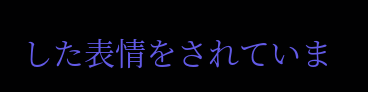した表情をされていま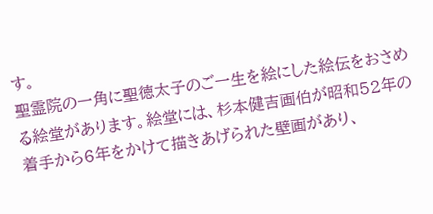す。
聖霊院の一角に聖徳太子のご一生を絵にした絵伝をおさめる絵堂があります。絵堂には、杉本健吉画伯が昭和52年の着手から6年をかけて描きあげられた壁画があり、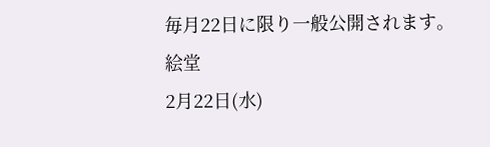毎月22日に限り一般公開されます。
絵堂
2月22日(水)